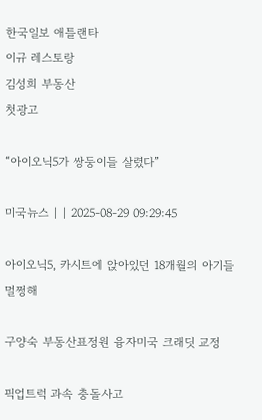한국일보 애틀랜타
이규 레스토랑
김성희 부동산
첫광고

“아이오닉5가 쌍둥이들 살렸다”

미국뉴스 | | 2025-08-29 09:29:45

아이오닉5, 카시트에 앉아있던 18개월의 아기들 멀쩡해

구양숙 부동산표정원 융자미국 크래딧 교정

픽업트럭 과속 충돌사고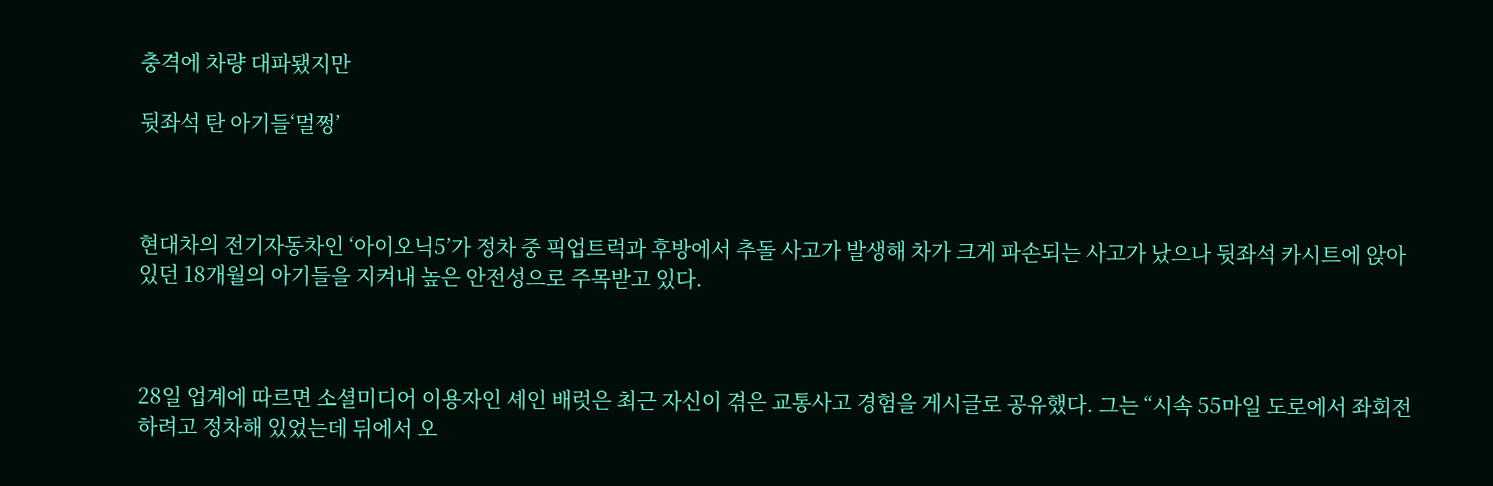충격에 차량 대파됐지만

뒷좌석 탄 아기들‘멀쩡’



현대차의 전기자동차인 ‘아이오닉5’가 정차 중 픽업트럭과 후방에서 추돌 사고가 발생해 차가 크게 파손되는 사고가 났으나 뒷좌석 카시트에 앉아있던 18개월의 아기들을 지켜내 높은 안전성으로 주목받고 있다.



28일 업계에 따르면 소셜미디어 이용자인 셰인 배럿은 최근 자신이 겪은 교통사고 경험을 게시글로 공유했다. 그는 “시속 55마일 도로에서 좌회전하려고 정차해 있었는데 뒤에서 오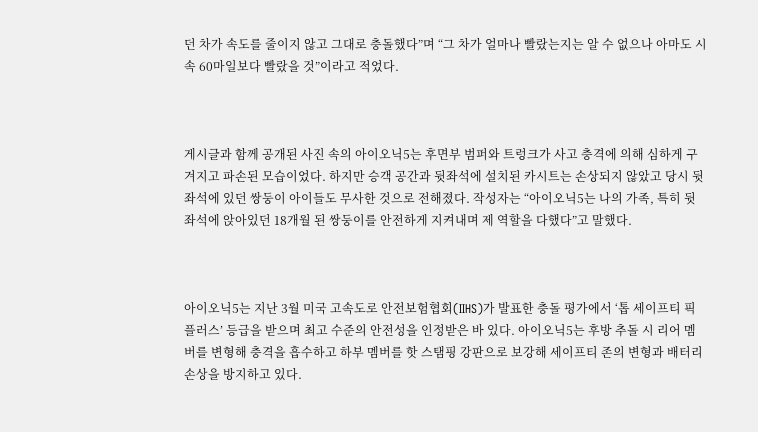던 차가 속도를 줄이지 않고 그대로 충돌했다”며 “그 차가 얼마나 빨랐는지는 알 수 없으나 아마도 시속 60마일보다 빨랐을 것”이라고 적었다.



게시글과 함께 공개된 사진 속의 아이오닉5는 후면부 범퍼와 트렁크가 사고 충격에 의해 심하게 구겨지고 파손된 모습이었다. 하지만 승객 공간과 뒷좌석에 설치된 카시트는 손상되지 않았고 당시 뒷좌석에 있던 쌍둥이 아이들도 무사한 것으로 전해졌다. 작성자는 “아이오닉5는 나의 가족, 특히 뒷좌석에 앉아있던 18개월 된 쌍둥이를 안전하게 지켜내며 제 역할을 다했다”고 말했다.



아이오닉5는 지난 3월 미국 고속도로 안전보험협회(IIHS)가 발표한 충돌 평가에서 ‘톱 세이프티 픽 플러스’ 등급을 받으며 최고 수준의 안전성을 인정받은 바 있다. 아이오닉5는 후방 추돌 시 리어 멤버를 변형해 충격을 흡수하고 하부 멤버를 핫 스탬핑 강판으로 보강해 세이프티 존의 변형과 배터리 손상을 방지하고 있다.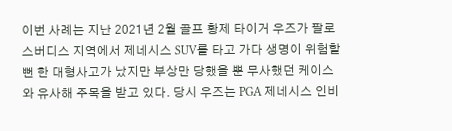이번 사례는 지난 2021년 2월 골프 황제 타이거 우즈가 팔로스버디스 지역에서 제네시스 SUV를 타고 가다 생명이 위험할 뻔 한 대형사고가 났지만 부상만 당했을 뿐 무사했던 케이스와 유사해 주목을 받고 있다. 당시 우즈는 PGA 제네시스 인비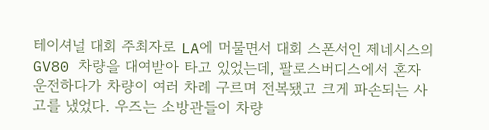테이셔널 대회 주최자로 LA에 머물면서 대회 스폰서인 제네시스의 GV80 차량을 대여받아 타고 있었는데, 팔로스버디스에서 혼자 운전하다가 차량이 여러 차례 구르며 전복됐고 크게 파손되는 사고를 냈었다. 우즈는 소방관들이 차량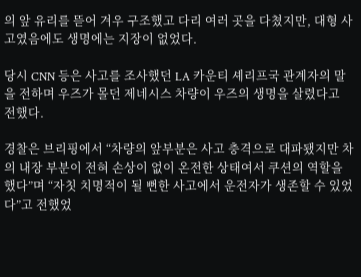의 앞 유리를 뜯어 겨우 구조했고 다리 여러 곳을 다쳤지만, 대형 사고였음에도 생명에는 지장이 없었다.

당시 CNN 등은 사고를 조사했던 LA 카운티 셰리프국 관계자의 말을 전하며 우즈가 몰던 제네시스 차량이 우즈의 생명을 살렸다고 전했다.

경찰은 브리핑에서 “차량의 앞부분은 사고 충격으로 대파됐지만 차의 내장 부분이 전혀 손상이 없이 온전한 상태여서 쿠션의 역할을 했다”며 “자칫 치명적이 될 뻔한 사고에서 운전자가 생존할 수 있었다”고 전했었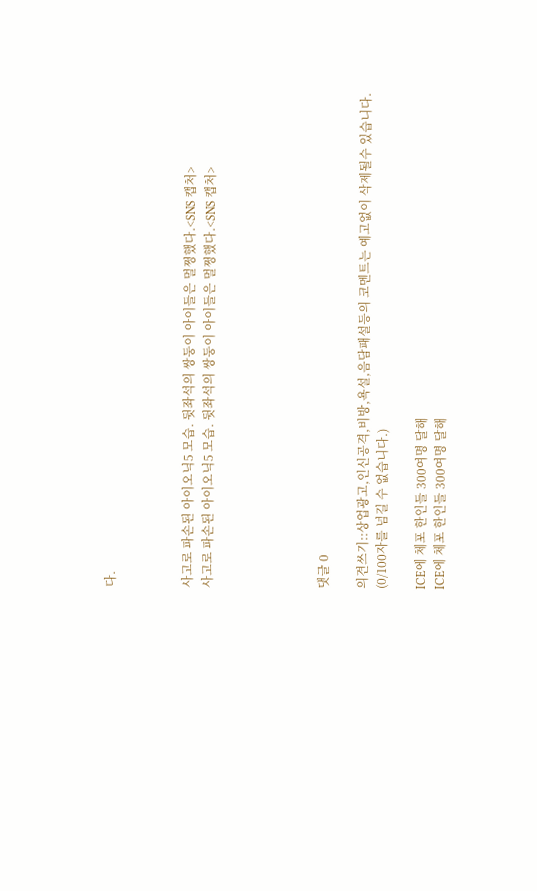다.



사고로 파손된 아이오닉5 모습. 뒷좌석의 쌍둥이 아이들은 멀쩡했다.<SNS 캡처>
사고로 파손된 아이오닉5 모습. 뒷좌석의 쌍둥이 아이들은 멀쩡했다.<SNS 캡처>





댓글 0

의견쓰기::상업광고,인신공격,비방,욕설,음담패설등의 코멘트는 예고없이 삭제될수 있습니다. (0/100자를 넘길 수 없습니다.)

ICE에 체포 한인들 300여명 달해
ICE에 체포 한인들 300여명 달해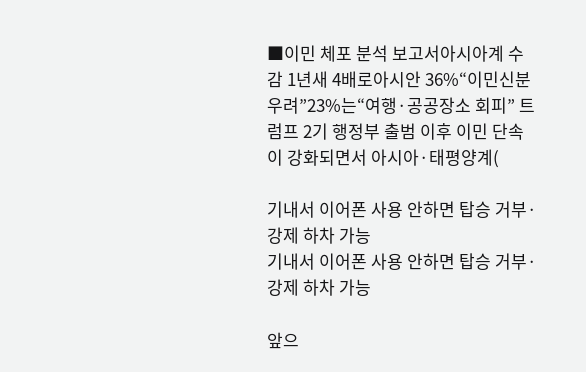■이민 체포 분석 보고서아시아계 수감 1년새 4배로아시안 36%“이민신분 우려”23%는“여행·공공장소 회피” 트럼프 2기 행정부 출범 이후 이민 단속이 강화되면서 아시아·태평양계(

기내서 이어폰 사용 안하면 탑승 거부·강제 하차 가능
기내서 이어폰 사용 안하면 탑승 거부·강제 하차 가능

앞으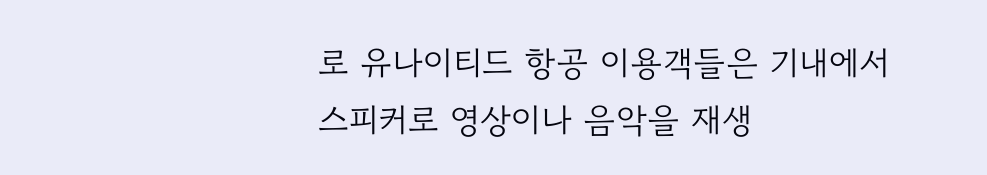로 유나이티드 항공 이용객들은 기내에서 스피커로 영상이나 음악을 재생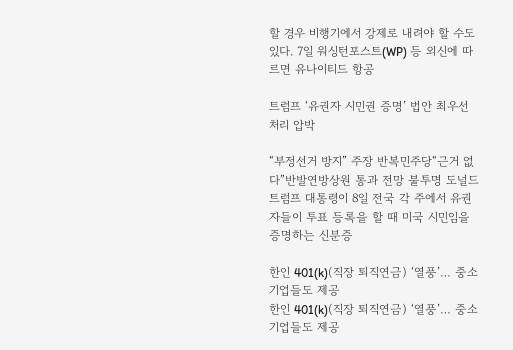할 경우 비행기에서 강제로 내려야 할 수도 있다. 7일 워싱턴포스트(WP) 등 외신에 따르면 유나이티드 항공

트럼프 ‘유권자 시민권 증명’ 법안 최우선 처리 압박

“부정선거 방지” 주장 반복민주당“근거 없다”반발연방상원 통과 전망 불투명 도널드 트럼프 대통령이 8일 전국 각 주에서 유권자들이 투표 등록을 할 때 미국 시민임을 증명하는 신분증

한인 401(k)(직장 퇴직연금) ‘열풍’… 중소기업들도 제공
한인 401(k)(직장 퇴직연금) ‘열풍’… 중소기업들도 제공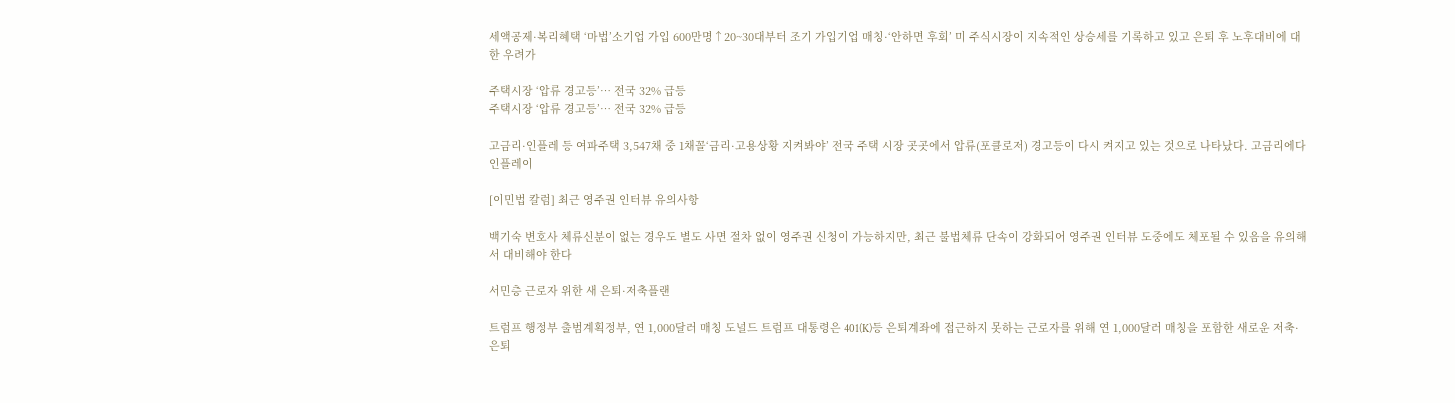세액공제·복리혜택 ‘마법’소기업 가입 600만명↑20~30대부터 조기 가입기업 매칭·‘안하면 후회’ 미 주식시장이 지속적인 상승세를 기록하고 있고 은퇴 후 노후대비에 대한 우려가

주택시장 ‘압류 경고등’… 전국 32% 급등
주택시장 ‘압류 경고등’… 전국 32% 급등

고금리·인플레 등 여파주택 3,547채 중 1채꼴‘금리·고용상황 지켜봐야’ 전국 주택 시장 곳곳에서 압류(포클로저) 경고등이 다시 켜지고 있는 것으로 나타났다. 고금리에다 인플레이

[이민법 칼럼] 최근 영주권 인터뷰 유의사항

백기숙 변호사 체류신분이 없는 경우도 별도 사면 절차 없이 영주권 신청이 가능하지만, 최근 불법체류 단속이 강화되어 영주권 인터뷰 도중에도 체포될 수 있음을 유의해서 대비해야 한다

서민층 근로자 위한 새 은퇴·저축플랜

트럼프 행정부 출범계획정부, 연 1,000달러 매칭 도널드 트럼프 대통령은 401(K)등 은퇴계좌에 접근하지 못하는 근로자를 위해 연 1,000달러 매칭을 포함한 새로운 저축·은퇴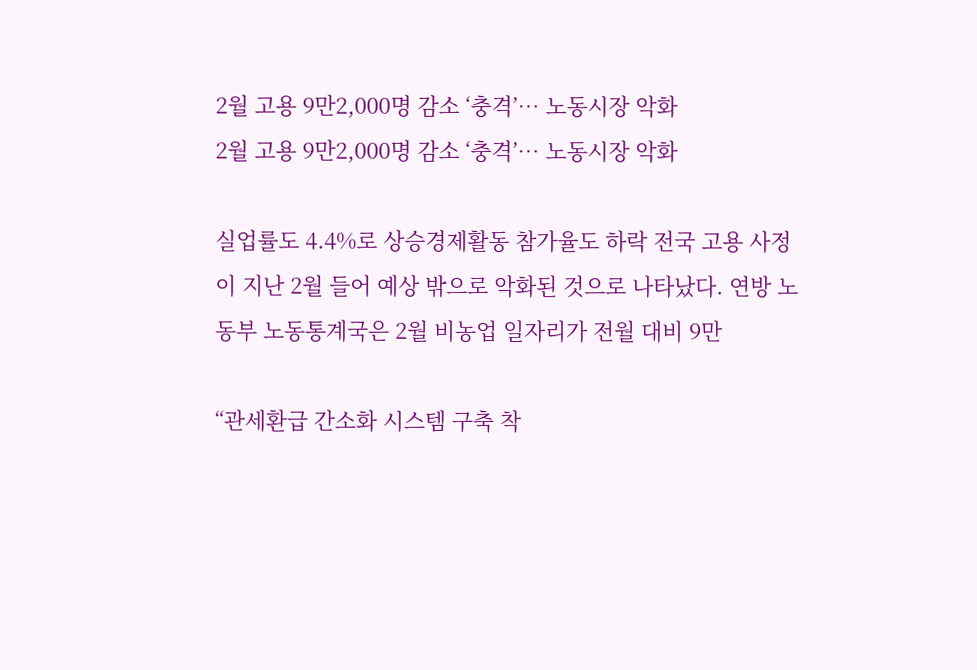2월 고용 9만2,000명 감소 ‘충격’… 노동시장 악화
2월 고용 9만2,000명 감소 ‘충격’… 노동시장 악화

실업률도 4.4%로 상승경제활동 참가율도 하락 전국 고용 사정이 지난 2월 들어 예상 밖으로 악화된 것으로 나타났다. 연방 노동부 노동통계국은 2월 비농업 일자리가 전월 대비 9만

“관세환급 간소화 시스템 구축 착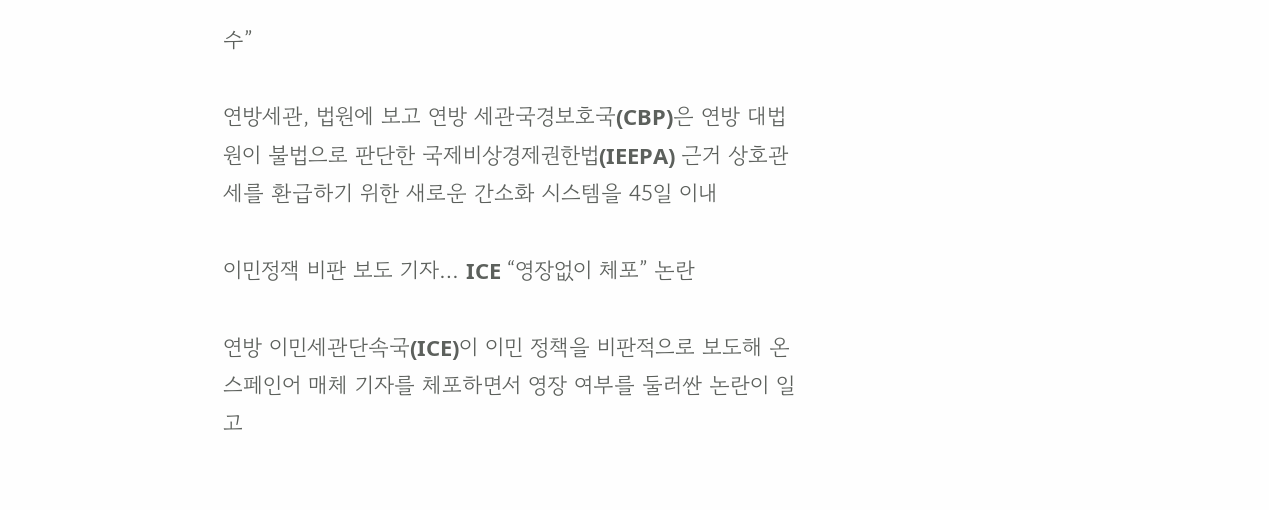수”

연방세관, 법원에 보고 연방 세관국경보호국(CBP)은 연방 대법원이 불법으로 판단한 국제비상경제권한법(IEEPA) 근거 상호관세를 환급하기 위한 새로운 간소화 시스템을 45일 이내

이민정잭 비판 보도 기자… ICE “영장없이 체포” 논란

연방 이민세관단속국(ICE)이 이민 정책을 비판적으로 보도해 온 스페인어 매체 기자를 체포하면서 영장 여부를 둘러싼 논란이 일고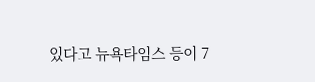있다고 뉴욕타임스 등이 7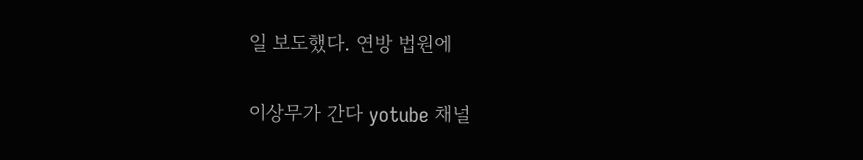일 보도했다. 연방 법원에

이상무가 간다 yotube 채널